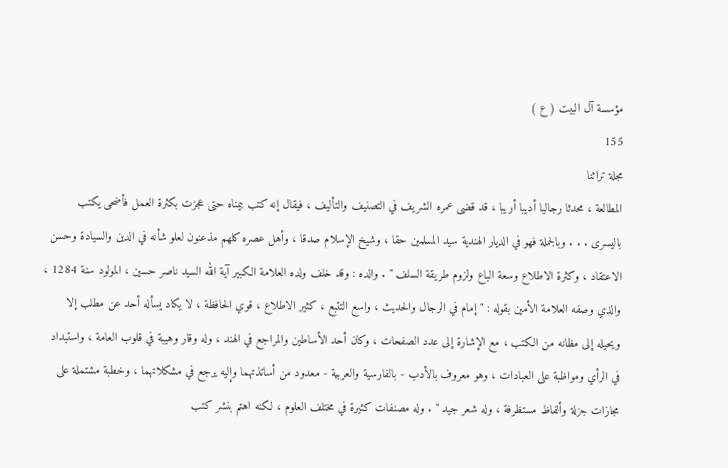مؤسسة آل البيت ( ع )
155
مجلة تراثنا
المطالعة ، محدثا رجاليا أديبا أريبا ، قد قضى عمره الشريف في التصنيف والتأليف ، فيقال إنه كتب بيمناه حتى عجزت بكثرة العمل فأضحى يكتب باليسرى . . . وبالجملة فهو في الديار الهندية سيد المسلمين حقا ، وشيخ الإسلام صدقا ، وأهل عصره كلهم مذعنون لعلو شأنه في الدين والسيادة وحسن الاعتقاد ، وكثرة الاطلاع وسعة الباع ولزوم طريقة السلف " . والده : وقد خلف ولده العلامة الكبير آية الله السيد ناصر حسين ، المولود سنة 1284 ، والذي وصفه العلامة الأمين بقوله : " إمام في الرجال والحديث ، واسع التتبع ، كثير الاطلاع ، قوي الحافظة ، لا يكاد يسأله أحد عن مطلب إلا ويحيله إلى مظانه من الكتب ، مع الإشارة إلى عدد الصفحات ، وكان أحد الأساطين والمراجع في الهند ، وله وقار وهيبة في قلوب العامة ، واستبداد في الرأي ومواظبة على العبادات ، وهو معروف بالأدب - بالفارسية والعربية - معدود من أساتذتهما وإليه يرجع في مشكلاتهما ، وخطبة مشتملة على مجازات جزلة وألفاظ مستظرفة ، وله شعر جيد " . وله مصنفات كثيرة في مختلف العلوم ، لكنه اهتم بنشر كتب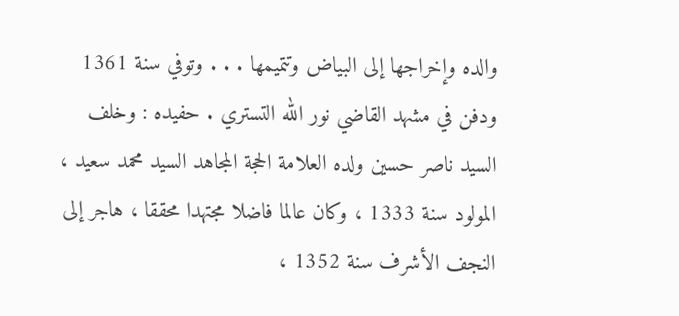والده وإخراجها إلى البياض وتتميمها . . . وتوفي سنة 1361 ودفن في مشهد القاضي نور الله التستري . حفيده : وخلف السيد ناصر حسين ولده العلامة الحجة المجاهد السيد محمد سعيد ، المولود سنة 1333 ، وكان عالما فاضلا مجتهدا محققا ، هاجر إلى النجف الأشرف سنة 1352 ،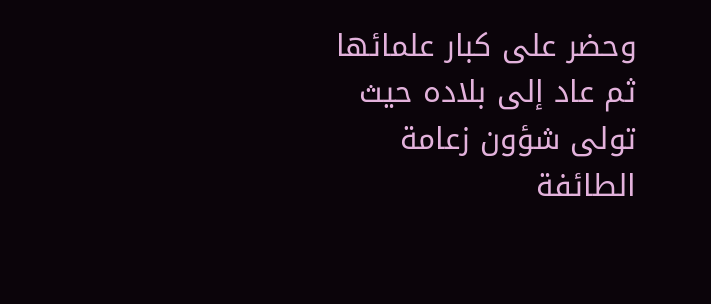وحضر على كبار علمائها ثم عاد إلى بلاده حيث تولى شؤون زعامة الطائفة